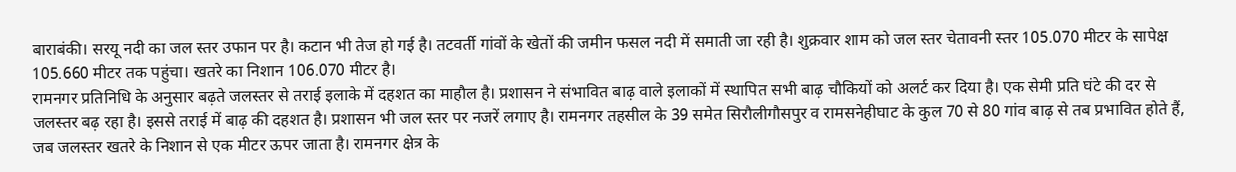बाराबंकी। सरयू नदी का जल स्तर उफान पर है। कटान भी तेज हो गई है। तटवर्ती गांवों के खेतों की जमीन फसल नदी में समाती जा रही है। शुक्रवार शाम को जल स्तर चेतावनी स्तर 105.070 मीटर के सापेक्ष 105.660 मीटर तक पहुंचा। खतरे का निशान 106.070 मीटर है।
रामनगर प्रतिनिधि के अनुसार बढ़ते जलस्तर से तराई इलाके में दहशत का माहौल है। प्रशासन ने संभावित बाढ़ वाले इलाकों में स्थापित सभी बाढ़ चौकियों को अलर्ट कर दिया है। एक सेमी प्रति घंटे की दर से जलस्तर बढ़ रहा है। इससे तराई में बाढ़ की दहशत है। प्रशासन भी जल स्तर पर नजरें लगाए है। रामनगर तहसील के 39 समेत सिरौलीगौसपुर व रामसनेहीघाट के कुल 70 से 80 गांव बाढ़ से तब प्रभावित होते हैं, जब जलस्तर खतरे के निशान से एक मीटर ऊपर जाता है। रामनगर क्षेत्र के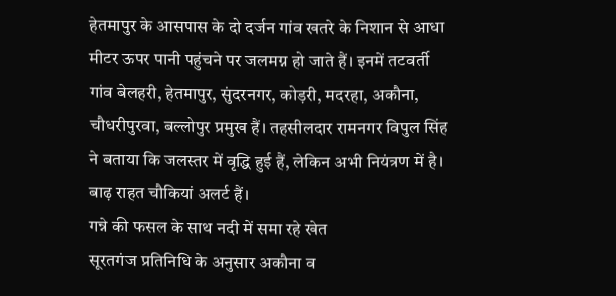हेतमापुर के आसपास के दो दर्जन गांव खतरे के निशान से आधा मीटर ऊपर पानी पहुंचने पर जलमग्न हो जाते हैं। इनमें तटवर्ती गांव बेलहरी, हेतमापुर, सुंदरनगर, कोड़री, मदरहा, अकौना, चौधरीपुरवा, बल्लोपुर प्रमुख हैं। तहसीलदार रामनगर विपुल सिंह ने बताया कि जलस्तर में वृद्धि हुई हैं, लेकिन अभी नियंत्रण में है। बाढ़ राहत चौकियां अलर्ट हैं।
गन्ने की फसल के साथ नदी में समा रहे खेत
सूरतगंज प्रतिनिधि के अनुसार अकौना व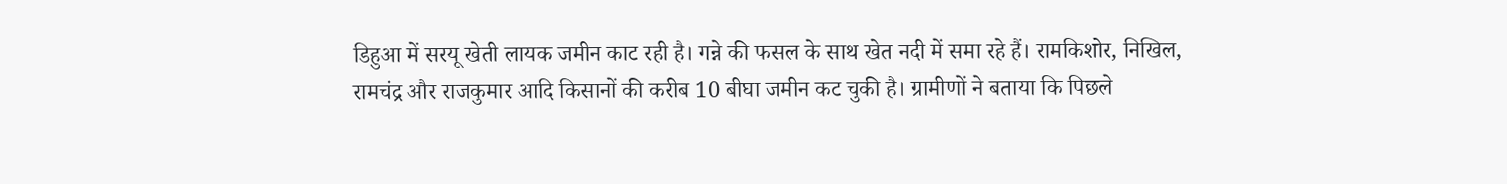डिहुआ में सरयू खेती लायक जमीन काट रही है। गन्ने की फसल के साथ खेत नदी में समा रहे हैं। रामकिशोर, निखिल, रामचंद्र और राजकुमार आदि किसानों की करीब 10 बीघा जमीन कट चुकी है। ग्रामीणों ने बताया कि पिछले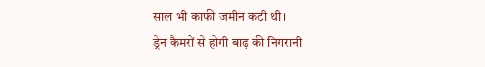साल भी काफी जमीन कटी थी।
ड्रेन कैमरों से होगी बाढ़ की निगरानी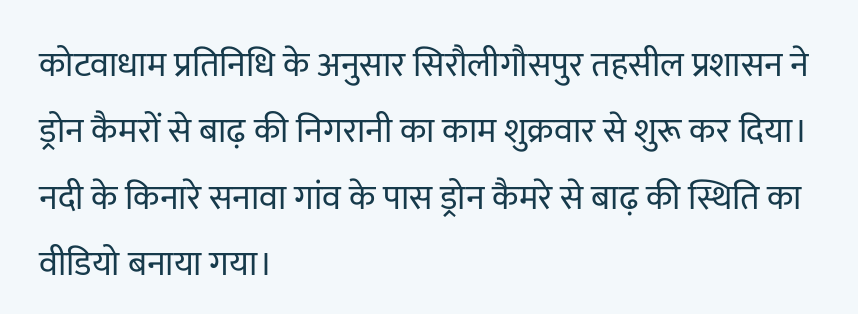कोटवाधाम प्रतिनिधि के अनुसार सिरौलीगौसपुर तहसील प्रशासन ने ड्रोन कैमरों से बाढ़ की निगरानी का काम शुक्रवार से शुरू कर दिया। नदी के किनारे सनावा गांव के पास ड्रोन कैमरे से बाढ़ की स्थिति का वीडियो बनाया गया।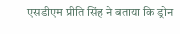एसडीएम प्रीति सिंह ने बताया कि ड्रोन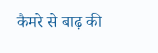कैमरे से बाढ़ की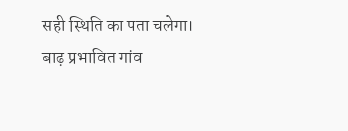सही स्थिति का पता चलेगा। बाढ़ प्रभावित गांव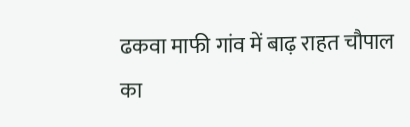ढकवा माफी गांव में बाढ़ राहत चौपाल का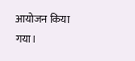आयोजन किया गया।